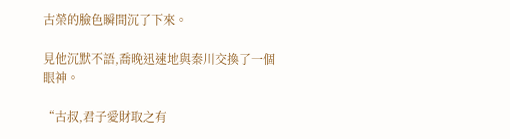古榮的臉色瞬間沉了下來。

見他沉默不語,喬晚迅速地與秦川交換了一個眼神。

“古叔,君子愛財取之有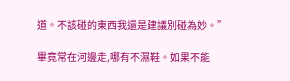道。不該碰的東西我還是建議別碰為妙。”

畢竟常在河邊走,哪有不濕鞋。如果不能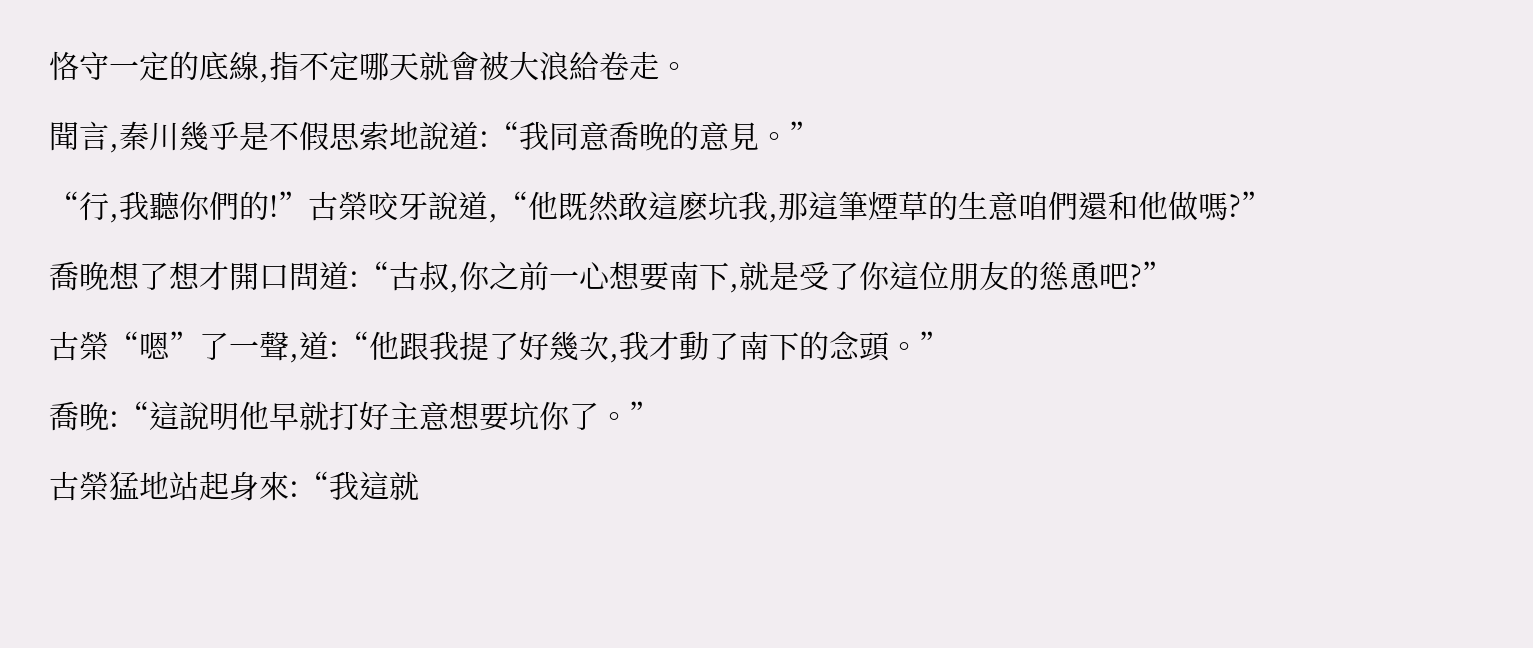恪守一定的底線,指不定哪天就會被大浪給卷走。

聞言,秦川幾乎是不假思索地說道:“我同意喬晚的意見。”

“行,我聽你們的!”古榮咬牙說道,“他既然敢這麽坑我,那這筆煙草的生意咱們還和他做嗎?”

喬晚想了想才開口問道:“古叔,你之前一心想要南下,就是受了你這位朋友的慫恿吧?”

古榮“嗯”了一聲,道:“他跟我提了好幾次,我才動了南下的念頭。”

喬晚:“這說明他早就打好主意想要坑你了。”

古榮猛地站起身來:“我這就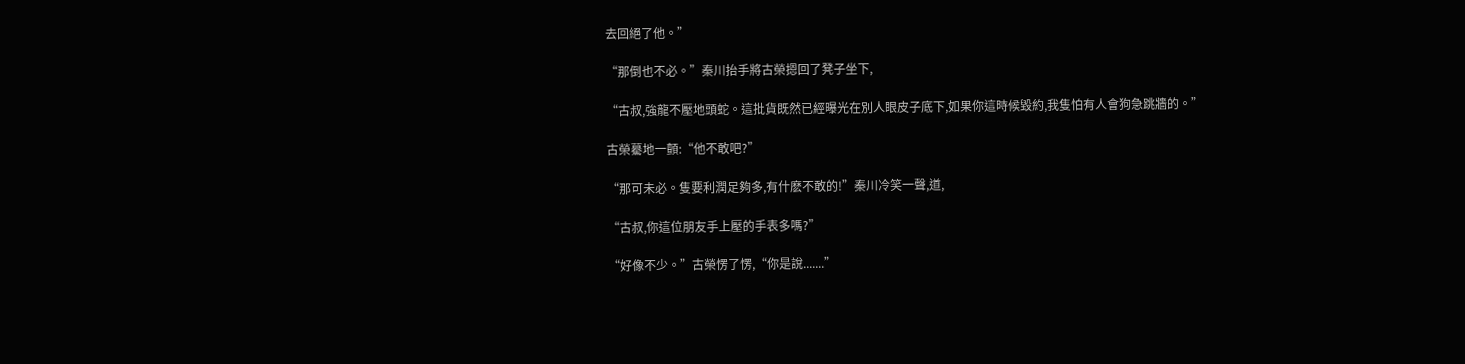去回絕了他。”

“那倒也不必。”秦川抬手將古榮摁回了凳子坐下,

“古叔,強龍不壓地頭蛇。這批貨既然已經曝光在別人眼皮子底下,如果你這時候毀約,我隻怕有人會狗急跳牆的。”

古榮驀地一顫:“他不敢吧?”

“那可未必。隻要利潤足夠多,有什麽不敢的!”秦川冷笑一聲,道,

“古叔,你這位朋友手上壓的手表多嗎?”

“好像不少。”古榮愣了愣,“你是說.......”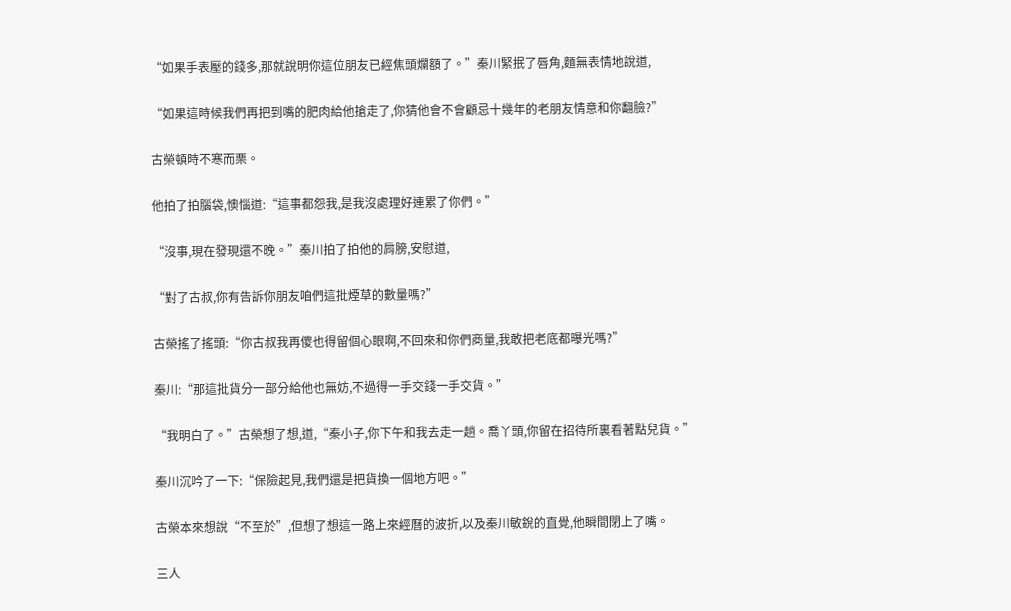“如果手表壓的錢多,那就說明你這位朋友已經焦頭爛額了。”秦川緊抿了唇角,麵無表情地說道,

“如果這時候我們再把到嘴的肥肉給他搶走了,你猜他會不會顧忌十幾年的老朋友情意和你翻臉?”

古榮頓時不寒而栗。

他拍了拍腦袋,懊惱道:“這事都怨我,是我沒處理好連累了你們。”

“沒事,現在發現還不晚。”秦川拍了拍他的肩膀,安慰道,

“對了古叔,你有告訴你朋友咱們這批煙草的數量嗎?”

古榮搖了搖頭:“你古叔我再傻也得留個心眼啊,不回來和你們商量,我敢把老底都曝光嗎?”

秦川:“那這批貨分一部分給他也無妨,不過得一手交錢一手交貨。”

“我明白了。”古榮想了想,道,“秦小子,你下午和我去走一趟。喬丫頭,你留在招待所裏看著點兒貨。”

秦川沉吟了一下:“保險起見,我們還是把貨換一個地方吧。”

古榮本來想說“不至於”,但想了想這一路上來經曆的波折,以及秦川敏銳的直覺,他瞬間閉上了嘴。

三人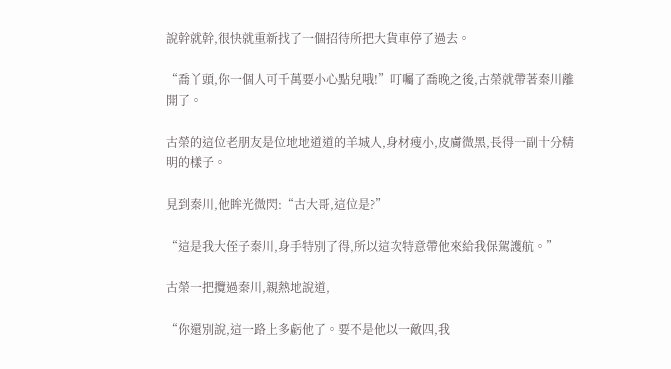說幹就幹,很快就重新找了一個招待所把大貨車停了過去。

“喬丫頭,你一個人可千萬要小心點兒哦!”叮囑了喬晚之後,古榮就帶著秦川離開了。

古榮的這位老朋友是位地地道道的羊城人,身材瘦小,皮膚微黑,長得一副十分精明的樣子。

見到秦川,他眸光微閃:“古大哥,這位是?”

“這是我大侄子秦川,身手特別了得,所以這次特意帶他來給我保駕護航。”

古榮一把攬過秦川,親熱地說道,

“你還別說,這一路上多虧他了。要不是他以一敵四,我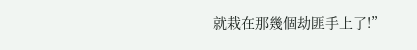就栽在那幾個劫匪手上了!”